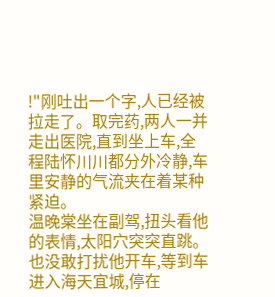!"刚吐出一个字,人已经被拉走了。取完药,两人一并走出医院,直到坐上车,全程陆怀川川都分外冷静,车里安静的气流夹在着某种紧迫。
温晚棠坐在副驾,扭头看他的表情,太阳穴突突直跳。也没敢打扰他开车,等到车进入海天宜城,停在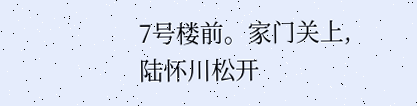7号楼前。家门关上,陆怀川松开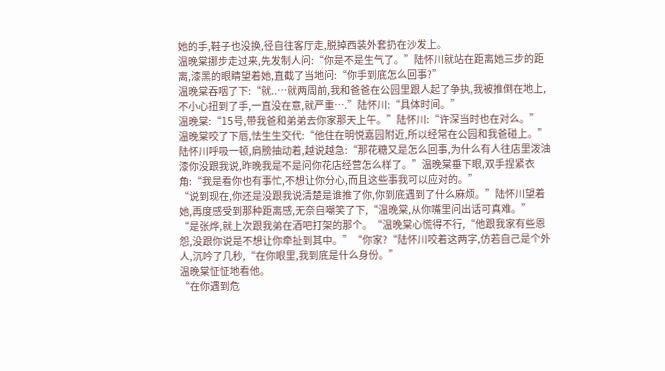她的手,鞋子也没换,径自往客厅走,脱掉西装外套扔在沙发上。
温晚棠挪步走过来,先发制人问:“你是不是生气了。”陆怀川就站在距离她三步的距离,漆黑的眼睛望着她,直截了当地问:“你手到底怎么回事?”
温晚棠吞咽了下:“就..…就两周前,我和爸爸在公园里跟人起了争执,我被推倒在地上,不小心扭到了手,一直没在意,就严重….”陆怀川:“具体时间。”
温晚棠:“15号,带我爸和弟弟去你家那天上午。”陆怀川:“许深当时也在对么。”
温晚棠咬了下唇,怯生生交代:“他住在明悦嘉园附近,所以经常在公园和我爸碰上。”
陆怀川呼吸一顿,肩膀抽动着,越说越急:“那花糖又是怎么回事,为什么有人往店里泼油漆你没跟我说,昨晚我是不是问你花店经营怎么样了。”温晚棠垂下眼,双手捏紧衣角:“我是看你也有事忙,不想让你分心,而且这些事我可以应对的。”
“说到现在,你还是没跟我说清楚是谁推了你,你到底遇到了什么麻烦。”陆怀川望着她,再度感受到那种距离感,无奈自嘲笑了下,“温晚棠,从你嘴里问出话可真难。”
“是张烨,就上次跟我弟在酒吧打架的那个。“温晚棠心慌得不行,“他跟我家有些恩怨,没跟你说是不想让你牵扯到其中。”“你家?“陆怀川咬着这两字,仿若自己是个外人,沉吟了几秒,“在你眼里,我到底是什么身份。”
温晚棠怔怔地看他。
“在你遇到危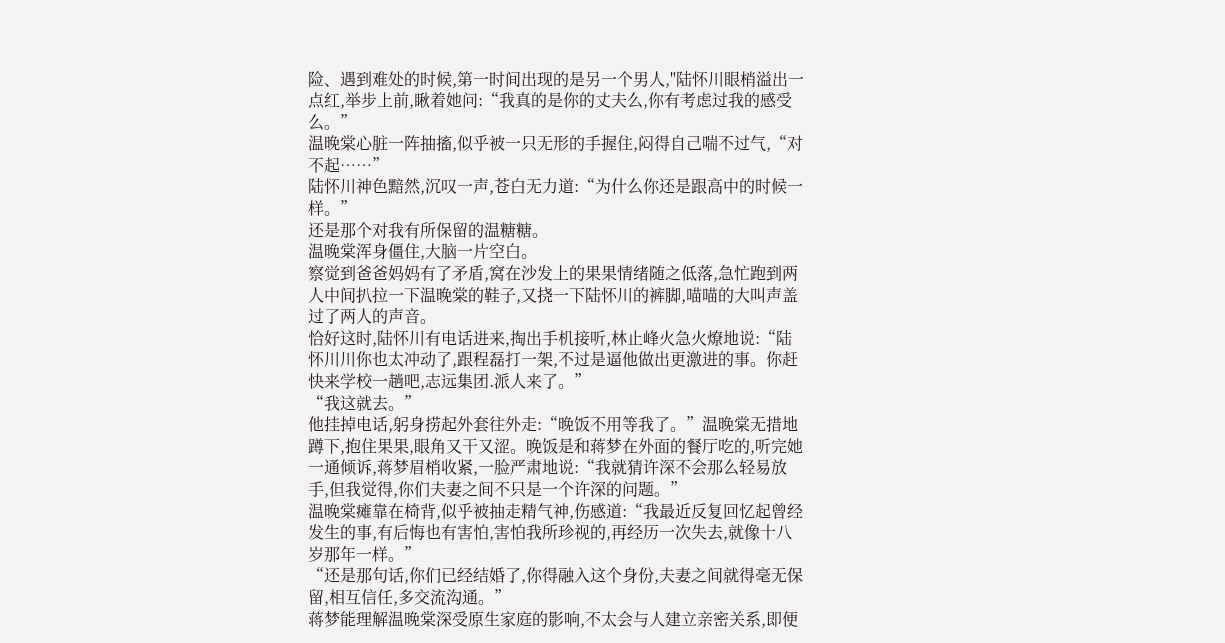险、遇到难处的时候,第一时间出现的是另一个男人,"陆怀川眼梢溢出一点红,举步上前,瞅着她问:“我真的是你的丈夫么,你有考虑过我的感受么。”
温晚棠心脏一阵抽搐,似乎被一只无形的手握住,闷得自己喘不过气,“对不起……”
陆怀川神色黯然,沉叹一声,苍白无力道:“为什么你还是跟高中的时候一样。”
还是那个对我有所保留的温糖糖。
温晚棠浑身僵住,大脑一片空白。
察觉到爸爸妈妈有了矛盾,窝在沙发上的果果情绪随之低落,急忙跑到两人中间扒拉一下温晚棠的鞋子,又挠一下陆怀川的裤脚,喵喵的大叫声盖过了两人的声音。
恰好这时,陆怀川有电话进来,掏出手机接听,林止峰火急火燎地说:“陆怀川川你也太冲动了,跟程磊打一架,不过是逼他做出更激进的事。你赶快来学校一趟吧,志远集团.派人来了。”
“我这就去。”
他挂掉电话,躬身捞起外套往外走:“晚饭不用等我了。”温晚棠无措地蹲下,抱住果果,眼角又干又涩。晚饭是和蒋梦在外面的餐厅吃的,听完她一通倾诉,蒋梦眉梢收紧,一脸严肃地说:“我就猜许深不会那么轻易放手,但我觉得,你们夫妻之间不只是一个许深的问题。”
温晚棠瘫靠在椅背,似乎被抽走精气神,伤感道:“我最近反复回忆起曾经发生的事,有后悔也有害怕,害怕我所珍视的,再经历一次失去,就像十八岁那年一样。”
“还是那句话,你们已经结婚了,你得融入这个身份,夫妻之间就得毫无保留,相互信任,多交流沟通。”
蒋梦能理解温晚棠深受原生家庭的影响,不太会与人建立亲密关系,即便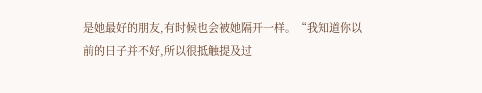是她最好的朋友,有时候也会被她隔开一样。“我知道你以前的日子并不好,所以很抵触提及过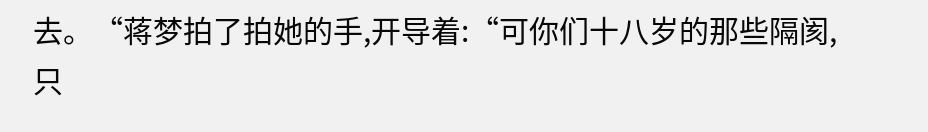去。“蒋梦拍了拍她的手,开导着:“可你们十八岁的那些隔阂,只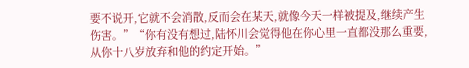要不说开,它就不会消散,反而会在某天,就像今天一样被提及,继续产生伤害。”“你有没有想过,陆怀川会觉得他在你心里一直都没那么重要,从你十八岁放弃和他的约定开始。”